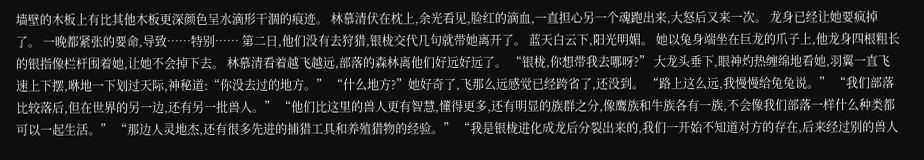墙壁的木板上有比其他木板更深颜色呈水滴形干涸的痕迹。 林慕清伏在枕上,余光看见,脸红的滴血,一直担心另一个魂跑出来,大怒后又来一次。 龙身已经让她要疯掉了。 一晚都紧张的要命,导致……特别…… 第二日,他们没有去狩猎,银栊交代几句就带她离开了。 蓝天白云下,阳光明媚。 她以兔身端坐在巨龙的爪子上,他龙身四根粗长的银指像栏杆围着她,让她不会掉下去。 林慕清看着越飞越远,部落的森林离他们好远好远了。 “银栊,你想带我去哪呀?” 大龙头垂下,眼神灼热缠绵地看她,羽翼一直飞速上下摆,咻地一下划过天际,神秘道:“你没去过的地方。” “什么地方?”她好奇了,飞那么远感觉已经跨省了,还没到。 “路上这么远,我慢慢给兔兔说。” “我们部落比较落后,但在世界的另一边,还有另一批兽人。” “他们比这里的兽人更有智慧,懂得更多,还有明显的族群之分,像鹰族和牛族各有一族,不会像我们部落一样什么种类都可以一起生活。” “那边人灵地杰,还有很多先进的捕猎工具和养殖猎物的经验。” “我是银栊进化成龙后分裂出来的,我们一开始不知道对方的存在,后来经过别的兽人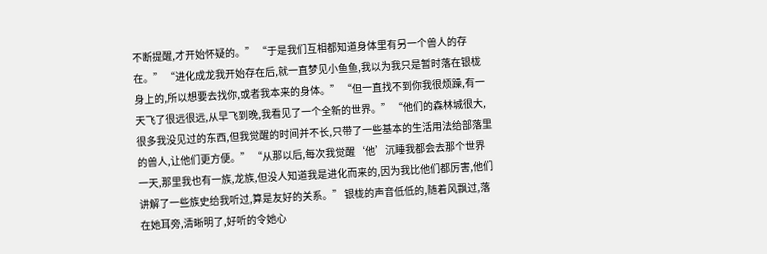不断提醒,才开始怀疑的。” “于是我们互相都知道身体里有另一个兽人的存在。” “进化成龙我开始存在后,就一直梦见小鱼鱼,我以为我只是暂时落在银栊身上的,所以想要去找你,或者我本来的身体。” “但一直找不到你我很烦躁,有一天飞了很远很远,从早飞到晚,我看见了一个全新的世界。” “他们的森林城很大,很多我没见过的东西,但我觉醒的时间并不长,只带了一些基本的生活用法给部落里的兽人,让他们更方便。” “从那以后,每次我觉醒‘他’沉睡我都会去那个世界一天,那里我也有一族,龙族,但没人知道我是进化而来的,因为我比他们都厉害,他们讲解了一些族史给我听过,算是友好的关系。” 银栊的声音低低的,随着风飘过,落在她耳旁,清晰明了,好听的令她心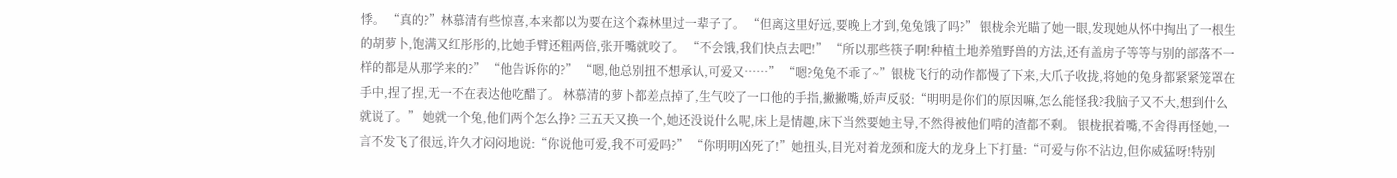悸。 “真的?”林慕清有些惊喜,本来都以为要在这个森林里过一辈子了。 “但离这里好远,要晚上才到,兔兔饿了吗?” 银栊余光瞄了她一眼,发现她从怀中掏出了一根生的胡萝卜,饱满又红彤彤的,比她手臂还粗两倍,张开嘴就咬了。 “不会饿,我们快点去吧!” “所以那些筷子啊!种植土地养殖野兽的方法,还有盖房子等等与别的部落不一样的都是从那学来的?” “他告诉你的?” “嗯,他总别扭不想承认,可爱又……” “嗯?兔兔不乖了~”银栊飞行的动作都慢了下来,大爪子收拢,将她的兔身都紧紧笼罩在手中,捏了捏,无一不在表达他吃醋了。 林慕清的萝卜都差点掉了,生气咬了一口他的手指,撇撇嘴,娇声反驳:“明明是你们的原因嘛,怎么能怪我?我脑子又不大,想到什么就说了。” 她就一个兔,他们两个怎么挣? 三五天又换一个,她还没说什么呢,床上是情趣,床下当然要她主导,不然得被他们啃的渣都不剩。 银栊抿着嘴,不舍得再怪她,一言不发飞了很远,许久才闷闷地说:“你说他可爱,我不可爱吗?” “你明明凶死了!”她扭头,目光对着龙颈和庞大的龙身上下打量:“可爱与你不沾边,但你威猛呀!特别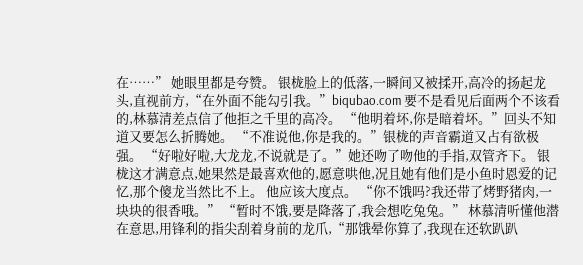在……” 她眼里都是夸赞。 银栊脸上的低落,一瞬间又被揉开,高冷的扬起龙头,直视前方,“在外面不能勾引我。”biqubao.com 要不是看见后面两个不该看的,林慕清差点信了他拒之千里的高冷。 “他明着坏,你是暗着坏。”回头不知道又要怎么折腾她。 “不准说他,你是我的。”银栊的声音霸道又占有欲极强。 “好啦好啦,大龙龙,不说就是了。”她还吻了吻他的手指,双管齐下。 银栊这才满意点,她果然是最喜欢他的,愿意哄他,况且她有他们是小鱼时恩爱的记忆,那个傻龙当然比不上。 他应该大度点。 “你不饿吗?我还带了烤野猪肉,一块块的很香哦。” “暂时不饿,要是降落了,我会想吃兔兔。” 林慕清听懂他潜在意思,用锋利的指尖刮着身前的龙爪,“那饿晕你算了,我现在还软趴趴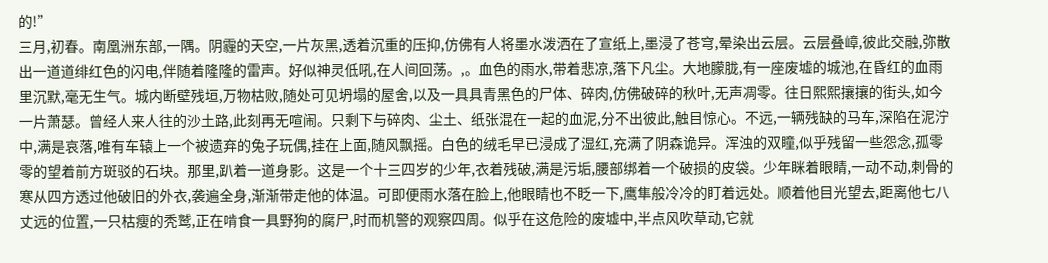的!”
三月,初春。南凰洲东部,一隅。阴霾的天空,一片灰黑,透着沉重的压抑,仿佛有人将墨水泼洒在了宣纸上,墨浸了苍穹,晕染出云层。云层叠嶂,彼此交融,弥散出一道道绯红色的闪电,伴随着隆隆的雷声。好似神灵低吼,在人间回荡。,。血色的雨水,带着悲凉,落下凡尘。大地朦胧,有一座废墟的城池,在昏红的血雨里沉默,毫无生气。城内断壁残垣,万物枯败,随处可见坍塌的屋舍,以及一具具青黑色的尸体、碎肉,仿佛破碎的秋叶,无声凋零。往日熙熙攘攘的街头,如今一片萧瑟。曾经人来人往的沙土路,此刻再无喧闹。只剩下与碎肉、尘土、纸张混在一起的血泥,分不出彼此,触目惊心。不远,一辆残缺的马车,深陷在泥泞中,满是哀落,唯有车辕上一个被遗弃的兔子玩偶,挂在上面,随风飘摇。白色的绒毛早已浸成了湿红,充满了阴森诡异。浑浊的双瞳,似乎残留一些怨念,孤零零的望着前方斑驳的石块。那里,趴着一道身影。这是一个十三四岁的少年,衣着残破,满是污垢,腰部绑着一个破损的皮袋。少年眯着眼睛,一动不动,刺骨的寒从四方透过他破旧的外衣,袭遍全身,渐渐带走他的体温。可即便雨水落在脸上,他眼睛也不眨一下,鹰隼般冷冷的盯着远处。顺着他目光望去,距离他七八丈远的位置,一只枯瘦的秃鹫,正在啃食一具野狗的腐尸,时而机警的观察四周。似乎在这危险的废墟中,半点风吹草动,它就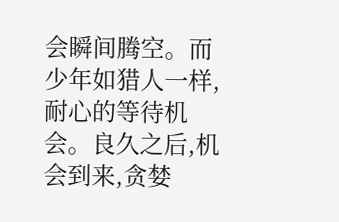会瞬间腾空。而少年如猎人一样,耐心的等待机会。良久之后,机会到来,贪婪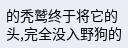的秃鹫终于将它的头,完全没入野狗的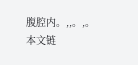腹腔内。,,。,。
本文链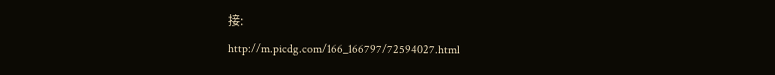接:
http://m.picdg.com/166_166797/72594027.html